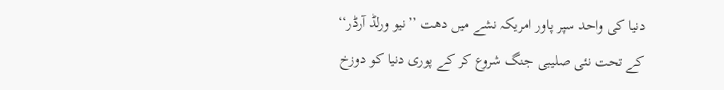دنیا کی واحد سپر پاور امریکہ نشے میں دھت ’’نیو ورلڈ آرڈر‘‘ کے تحت نئی صلیبی جنگ شروع کر کے پوری دنیا کو دوزخ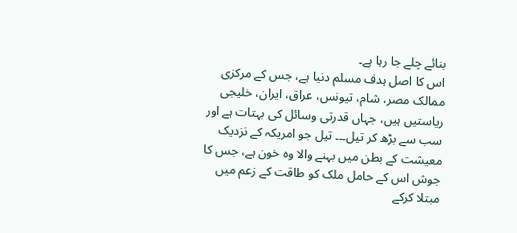بنائے چلے جا رہا ہے۔
اس کا اصل ہدف مسلم دنیا ہے، جس کے مرکزی ممالک مصر، شام، تیونس، عراق، ایران، خلیجی ریاستیں ہیں، جہاں قدرتی وسائل کی بہتات ہے اور سب سے بڑھ کر تیل۔۔۔ تیل جو امریکہ کے نزدیک معیشت کے بطن میں بہنے والا وہ خون ہے، جس کا جوش اس کے حامل ملک کو طاقت کے زعم میں مبتلا کرکے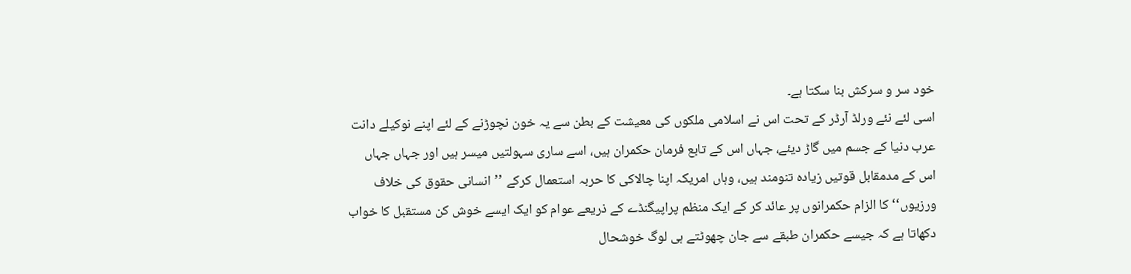خود سر و سرکش بنا سکتا ہے۔
اسی لئے نئے ورلڈ آرڈر کے تحت اس نے اسلامی ملکوں کی معیشت کے بطن سے یہ خون نچوڑنے کے لئے اپنے نوکیلے دانت عرب دنیا کے جسم میں گاڑ دیئے، جہاں اس کے تابع فرمان حکمران ہیں، اسے ساری سہولتیں میسر ہیں اور جہاں جہاں اس کے مدمقابل قوتیں زیادہ تنومند ہیں، وہاں امریکہ اپنا چالاکی کا حربہ استعمال کرکے ’’انسانی حقوق کی خلاف ورزیوں‘‘ کا الزام حکمرانوں پر عائد کر کے ایک منظم پراپیگنڈے کے ذریعے عوام کو ایک ایسے خوش کن مستقبل کا خواب دکھاتا ہے کہ جیسے حکمران طبقے سے جان چھوٹتے ہی لوگ خوشحال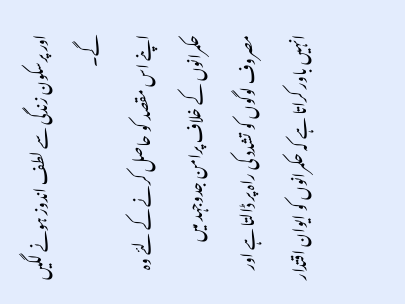اور پرسکون زندگی سے لطف اندوز ہونے لگیں گے۔
اپنے اس مقصد کو حاصل کرنے کے لئے وہ حکمرانوں کے خلاف پرامن جدوجہد میں مصروف لوگوں کو تشدد کی راہ پر ڈالتا ہے اور انہیں باور کراتا ہے کہ حکمرانوں کو ایوان اقتدار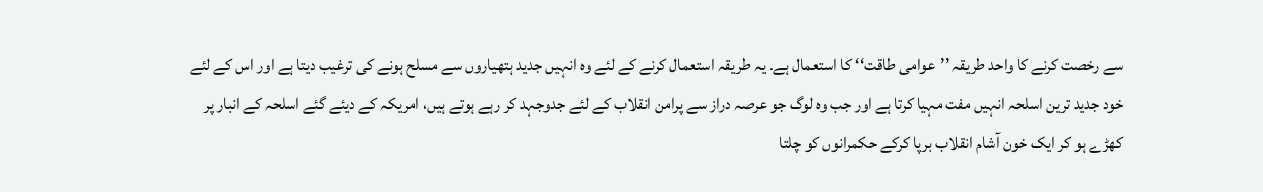سے رخصت کرنے کا واحد طریقہ ’’عوامی طاقت‘‘ کا استعمال ہے۔ یہ طریقہ استعمال کرنے کے لئے وہ انہیں جدید ہتھیاروں سے مسلح ہونے کی ترغیب دیتا ہے اور اس کے لئے خود جدید ترین اسلحہ انہیں مفت مہیا کرتا ہے اور جب وہ لوگ جو عرصہ دراز سے پرامن انقلاب کے لئے جدوجہد کر رہے ہوتے ہیں، امریکہ کے دیئے گئے اسلحہ کے انبار پر کھڑے ہو کر ایک خون آشام انقلاب برپا کرکے حکمرانوں کو چلتا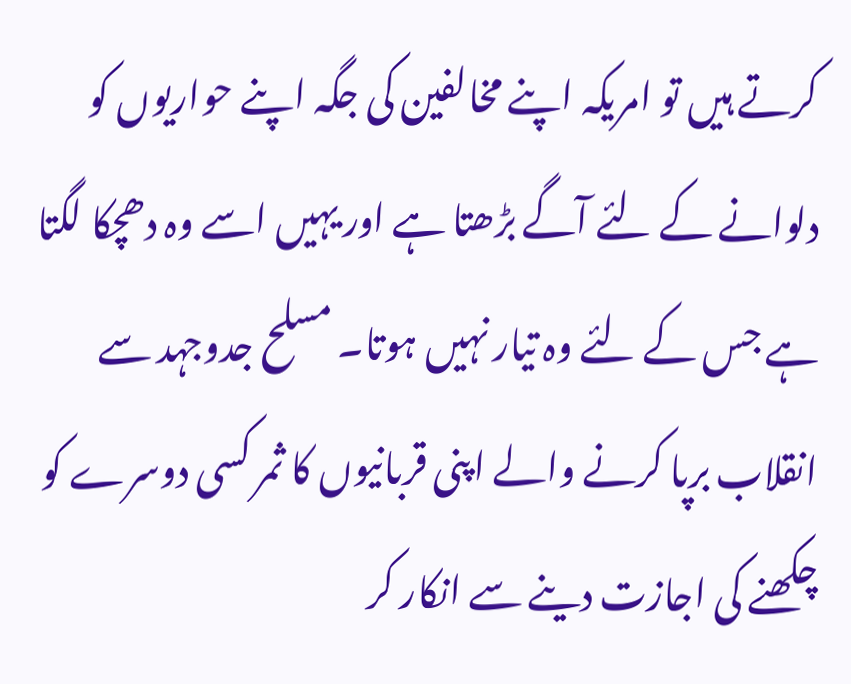کرتے ہیں تو امریکہ اپنے مخالفین کی جگہ اپنے حواریوں کو دلوانے کے لئے آگے بڑھتا ہے اور یہیں اسے وہ دھچکا لگتا ہے جس کے لئے وہ تیار نہیں ہوتا۔ مسلح جدوجہد سے انقلاب برپا کرنے والے اپنی قربانیوں کا ثمر کسی دوسرے کو چکھنے کی اجازت دینے سے انکار کر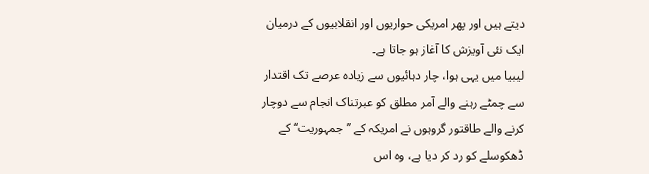دیتے ہیں اور پھر امریکی حواریوں اور انقلابیوں کے درمیان ایک نئی آویزش کا آغاز ہو جاتا ہے۔
لیبیا میں یہی ہوا، چار دہائیوں سے زیادہ عرصے تک اقتدار سے چمٹے رہنے والے آمر مطلق کو عبرتناک انجام سے دوچار کرنے والے طاقتور گروہوں نے امریکہ کے ’’جمہوریت‘‘ کے ڈھکوسلے کو رد کر دیا ہے، وہ اس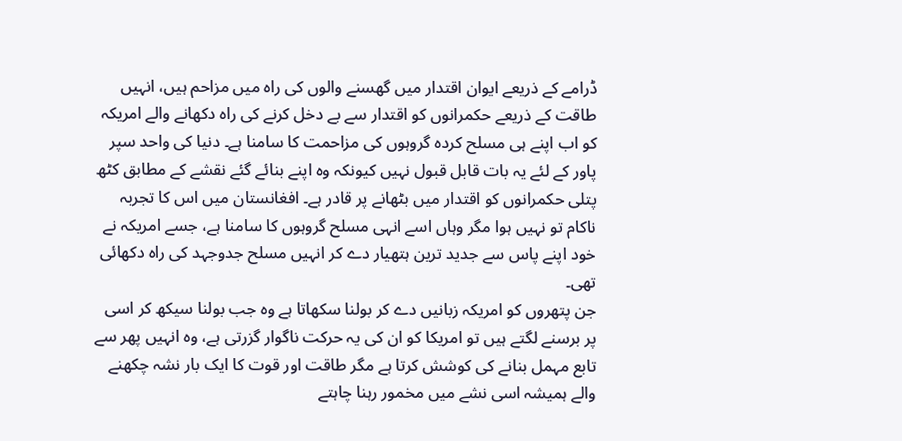ڈرامے کے ذریعے ایوان اقتدار میں گھسنے والوں کی راہ میں مزاحم ہیں، انہیں طاقت کے ذریعے حکمرانوں کو اقتدار سے بے دخل کرنے کی راہ دکھانے والے امریکہ کو اب اپنے ہی مسلح کردہ گروہوں کی مزاحمت کا سامنا ہے۔ دنیا کی واحد سپر پاور کے لئے یہ بات قابل قبول نہیں کیونکہ وہ اپنے بنائے گئے نقشے کے مطابق کٹھ پتلی حکمرانوں کو اقتدار میں بٹھانے پر قادر ہے۔ افغانستان میں اس کا تجربہ ناکام تو نہیں ہوا مگر وہاں اسے انہی مسلح گروہوں کا سامنا ہے، جسے امریکہ نے خود اپنے پاس سے جدید ترین ہتھیار دے کر انہیں مسلح جدوجہد کی راہ دکھائی تھی۔
جن پتھروں کو امریکہ زبانیں دے کر بولنا سکھاتا ہے وہ جب بولنا سیکھ کر اسی پر برسنے لگتے ہیں تو امریکا کو ان کی یہ حرکت ناگوار گزرتی ہے، وہ انہیں پھر سے تابع مہمل بنانے کی کوشش کرتا ہے مگر طاقت اور قوت کا ایک بار نشہ چکھنے والے ہمیشہ اسی نشے میں مخمور رہنا چاہتے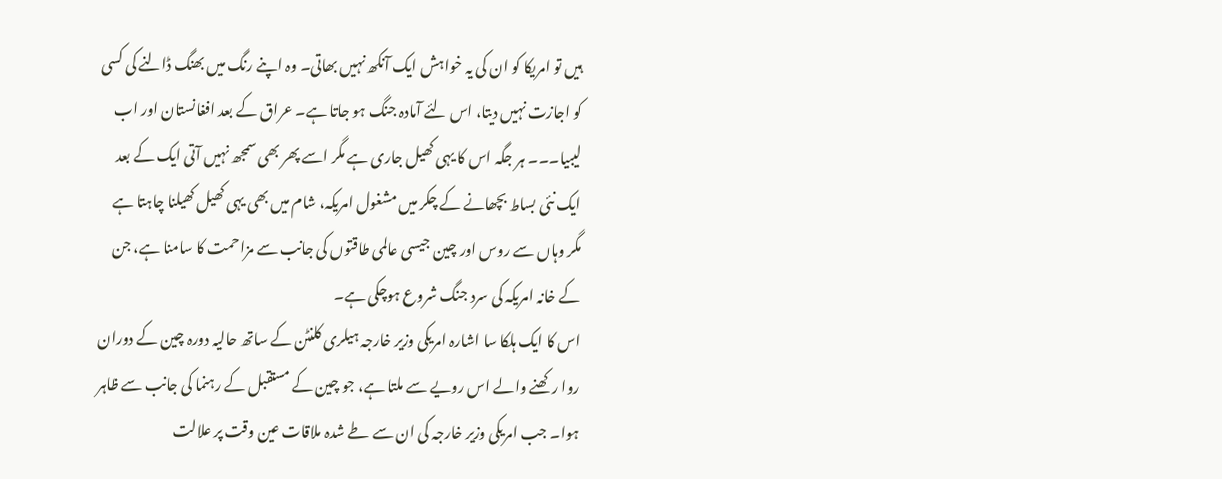ہیں تو امریکا کو ان کی یہ خواہش ایک آنکھ نہیں بھاتی۔ وہ اپنے رنگ میں بھنگ ڈالنے کی کسی کو اجازت نہیں دیتا، اس لئے آمادہ جنگ ہو جاتا ہے۔ عراق کے بعد افغانستان اور اب لیبیا۔۔۔ ہر جگہ اس کا یہی کھیل جاری ہے مگر اسے پھر بھی سمجھ نہیں آتی ایک کے بعد ایک نئی بساط بچھانے کے چکر میں مشغول امریکہ، شام میں بھی یہی کھیل کھیلنا چاہتا ہے مگر وہاں سے روس اور چین جیسی عالمی طاقتوں کی جانب سے مزاحمت کا سامنا ہے، جن کے خانہ امریکہ کی سرد جنگ شروع ہوچکی ہے۔
اس کا ایک ہلکا سا اشارہ امریکی وزیر خارجہ ہیلری کلنٹن کے ساتھ حالیہ دورہ چین کے دوران روا رکھنے والے اس رویے سے ملتا ہے، جو چین کے مستقبل کے رہنما کی جانب سے ظاہر ہوا۔ جب امریکی وزیر خارجہ کی ان سے طے شدہ ملاقات عین وقت پر علالت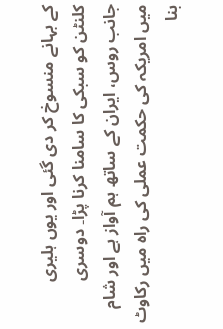کے بہانے منسوخ کر دی گئی اور یوں ہلیری کلنٹن کو سبکی کا سامنا کرنا پڑا۔ دوسری جانب روس، ایران کے ساتھ ہم آواز ہے اور شام میں امریکہ کی حکمت عملی کی راہ میں رکاوٹ بنا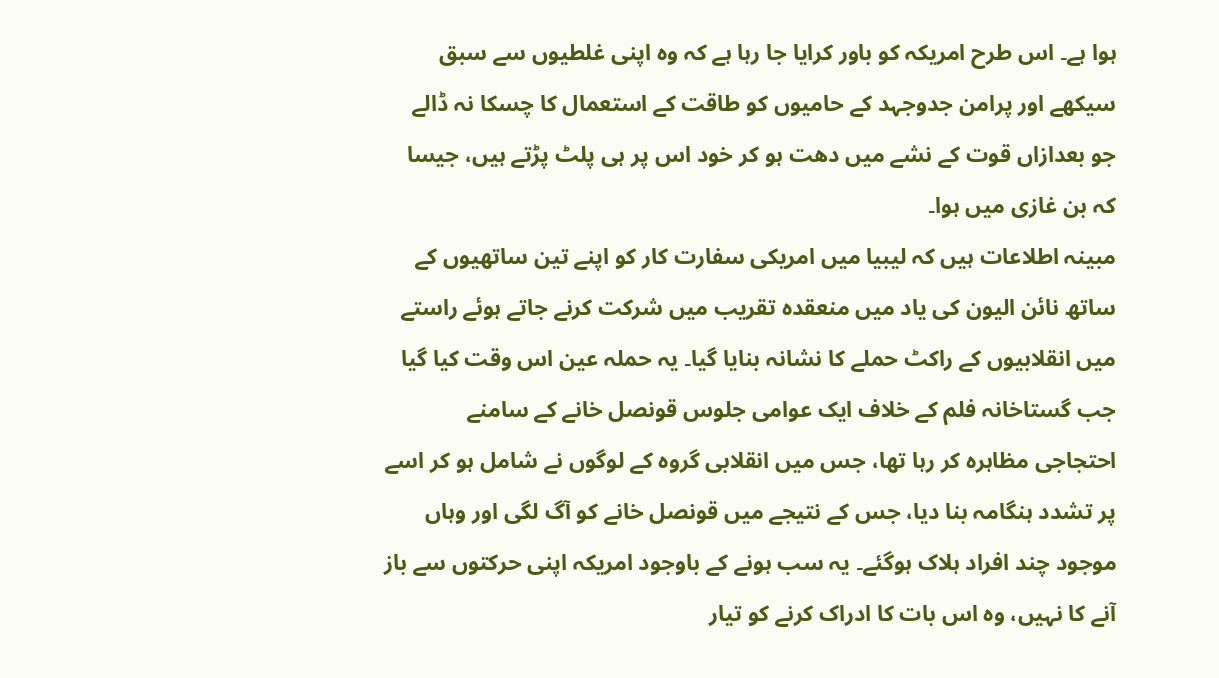ہوا ہے۔ اس طرح امریکہ کو باور کرایا جا رہا ہے کہ وہ اپنی غلطیوں سے سبق سیکھے اور پرامن جدوجہد کے حامیوں کو طاقت کے استعمال کا چسکا نہ ڈالے جو بعدازاں قوت کے نشے میں دھت ہو کر خود اس پر ہی پلٹ پڑتے ہیں، جیسا کہ بن غازی میں ہوا۔
مبینہ اطلاعات ہیں کہ لیبیا میں امریکی سفارت کار کو اپنے تین ساتھیوں کے ساتھ نائن الیون کی یاد میں منعقدہ تقریب میں شرکت کرنے جاتے ہوئے راستے میں انقلابیوں کے راکٹ حملے کا نشانہ بنایا گیا۔ یہ حملہ عین اس وقت کیا گیا جب گستاخانہ فلم کے خلاف ایک عوامی جلوس قونصل خانے کے سامنے احتجاجی مظاہرہ کر رہا تھا، جس میں انقلابی گروہ کے لوگوں نے شامل ہو کر اسے پر تشدد ہنگامہ بنا دیا، جس کے نتیجے میں قونصل خانے کو آگ لگی اور وہاں موجود چند افراد ہلاک ہوگئے۔ یہ سب ہونے کے باوجود امریکہ اپنی حرکتوں سے باز آنے کا نہیں، وہ اس بات کا ادراک کرنے کو تیار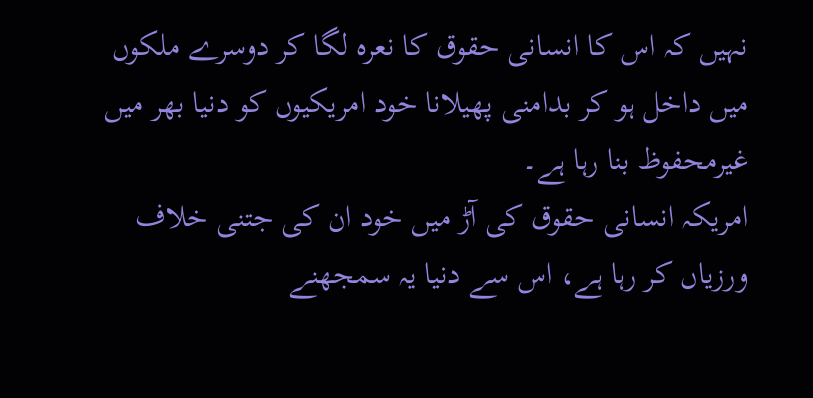نہیں کہ اس کا انسانی حقوق کا نعرہ لگا کر دوسرے ملکوں میں داخل ہو کر بدامنی پھیلانا خود امریکیوں کو دنیا بھر میں غیرمحفوظ بنا رہا ہے۔
امریکہ انسانی حقوق کی آڑ میں خود ان کی جتنی خلاف ورزیاں کر رہا ہے، اس سے دنیا یہ سمجھنے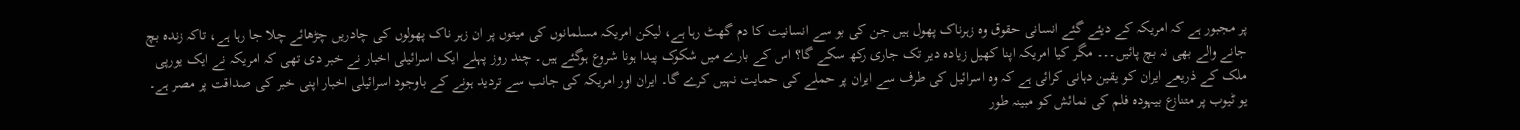پر مجبور ہے کہ امریکہ کے دیئے گئے انسانی حقوق وہ زہرناک پھول ہیں جن کی بو سے انسانیت کا دم گھٹ رہا ہے، لیکن امریکہ مسلمانوں کی میتوں پر ان زہر ناک پھولوں کی چادریں چڑھائے چلا جا رہا ہے، تاکہ زندہ بچ جانے والے بھی نہ بچ پائیں۔۔۔ مگر کیا امریکہ اپنا کھیل زیادہ دیر تک جاری رکھ سکے گا؟ اس کے بارے میں شکوک پیدا ہونا شروع ہوگئے ہیں۔ چند روز پہلے ایک اسرائیلی اخبار نے خبر دی تھی کہ امریکہ نے ایک یورپی ملک کے ذریعے ایران کو یقین دہانی کرائی ہے کہ وہ اسرائیل کی طرف سے ایران پر حملے کی حمایت نہیں کرے گا۔ ایران اور امریکہ کی جانب سے تردید ہونے کے باوجود اسرائیلی اخبار اپنی خبر کی صداقت پر مصر ہے۔
یو ٹیوب پر متنازع بیہودہ فلم کی نمائش کو مبینہ طور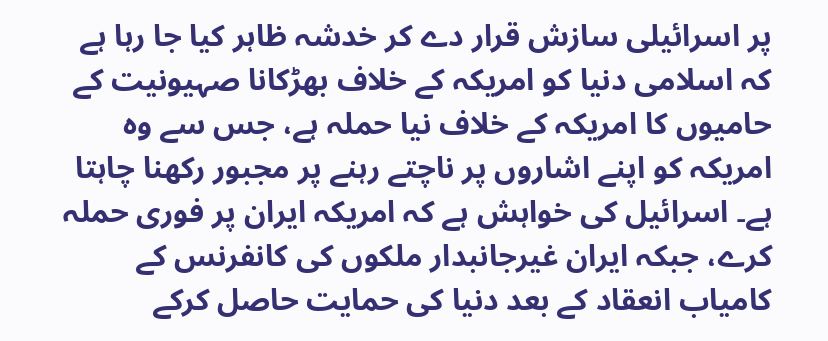پر اسرائیلی سازش قرار دے کر خدشہ ظاہر کیا جا رہا ہے کہ اسلامی دنیا کو امریکہ کے خلاف بھڑکانا صہیونیت کے حامیوں کا امریکہ کے خلاف نیا حملہ ہے، جس سے وہ امریکہ کو اپنے اشاروں پر ناچتے رہنے پر مجبور رکھنا چاہتا ہے۔ اسرائیل کی خواہش ہے کہ امریکہ ایران پر فوری حملہ کرے، جبکہ ایران غیرجانبدار ملکوں کی کانفرنس کے کامیاب انعقاد کے بعد دنیا کی حمایت حاصل کرکے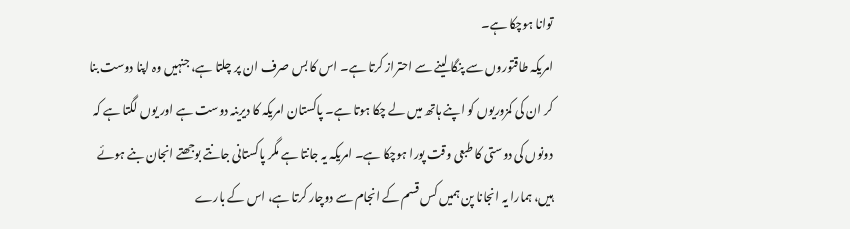توانا ہوچکا ہے۔
امریکہ طاقتوروں سے پنگا لینے سے احتراز کرتا ہے۔ اس کا بس صرف ان پر چلتا ہے، جنہیں وہ اپنا دوست بنا کر ان کی کمزوریوں کو اپنے ہاتھ میں لے چکا ہوتا ہے۔ پاکستان امریکہ کا دیرینہ دوست ہے اور یوں لگتا ہے کہ دونوں کی دوستی کا طبعی وقت پورا ہوچکا ہے۔ امریکہ یہ جانتا ہے مگر پاکستانی جانتے بوجھتے انجان بنے ہوئے ہیں، ہمارا یہ انجانا پن ہمیں کس قسم کے انجام سے دوچار کرتا ہے، اس کے بارے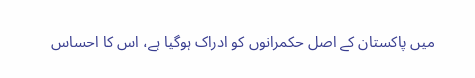میں پاکستان کے اصل حکمرانوں کو ادراک ہوگیا ہے، اس کا احساس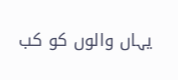یہاں والوں کو کب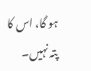ہو گا، اس کا پتہ نہیں۔